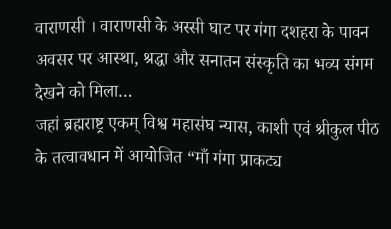वाराणसी । वाराणसी के अस्सी घाट पर गंगा दशहरा के पावन अवसर पर आस्था, श्रद्धा और सनातन संस्कृति का भव्य संगम देखने को मिला…
जहां ब्रह्मराष्ट्र एकम् विश्व महासंघ न्यास, काशी एवं श्रीकुल पीठ के तत्वावधान में आयोजित “माँ गंगा प्राकट्य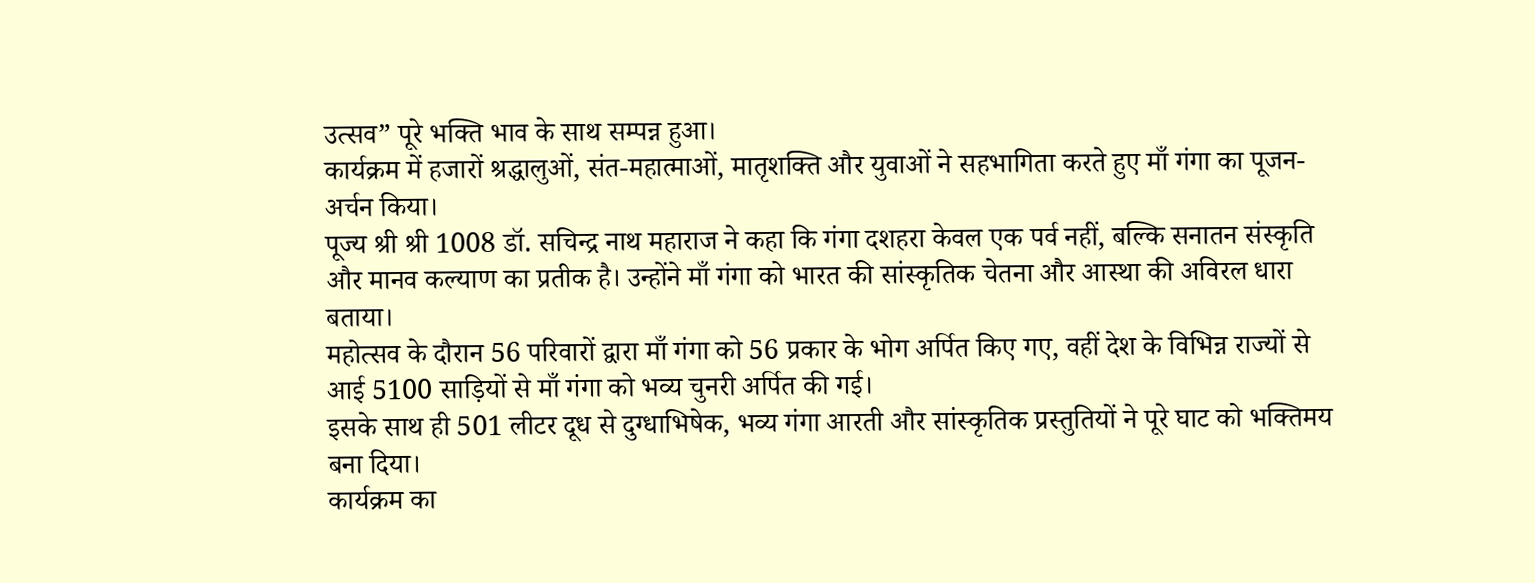उत्सव” पूरे भक्ति भाव के साथ सम्पन्न हुआ।
कार्यक्रम में हजारों श्रद्धालुओं, संत-महात्माओं, मातृशक्ति और युवाओं ने सहभागिता करते हुए माँ गंगा का पूजन-अर्चन किया।
पूज्य श्री श्री 1008 डॉ. सचिन्द्र नाथ महाराज ने कहा कि गंगा दशहरा केवल एक पर्व नहीं, बल्कि सनातन संस्कृति और मानव कल्याण का प्रतीक है। उन्होंने माँ गंगा को भारत की सांस्कृतिक चेतना और आस्था की अविरल धारा बताया।
महोत्सव के दौरान 56 परिवारों द्वारा माँ गंगा को 56 प्रकार के भोग अर्पित किए गए, वहीं देश के विभिन्न राज्यों से आई 5100 साड़ियों से माँ गंगा को भव्य चुनरी अर्पित की गई।
इसके साथ ही 501 लीटर दूध से दुग्धाभिषेक, भव्य गंगा आरती और सांस्कृतिक प्रस्तुतियों ने पूरे घाट को भक्तिमय बना दिया।
कार्यक्रम का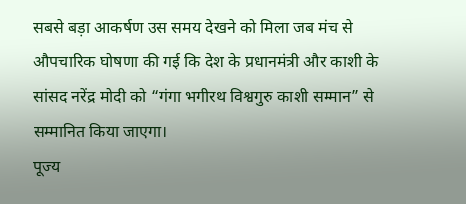सबसे बड़ा आकर्षण उस समय देखने को मिला जब मंच से औपचारिक घोषणा की गई कि देश के प्रधानमंत्री और काशी के सांसद नरेंद्र मोदी को “गंगा भगीरथ विश्वगुरु काशी सम्मान” से सम्मानित किया जाएगा।
पूज्य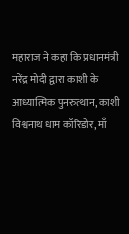महाराज ने कहा कि प्रधानमंत्री नरेंद्र मोदी द्वारा काशी के आध्यात्मिक पुनरुत्थान, काशी विश्वनाथ धाम कॉरिडोर, माँ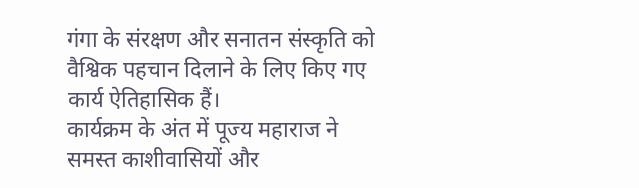गंगा के संरक्षण और सनातन संस्कृति को वैश्विक पहचान दिलाने के लिए किए गए कार्य ऐतिहासिक हैं।
कार्यक्रम के अंत में पूज्य महाराज ने समस्त काशीवासियों और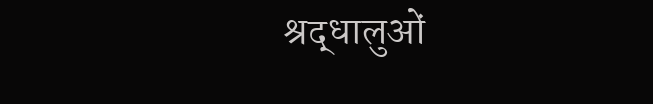श्रद्धालुओं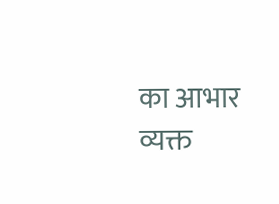का आभार व्यक्त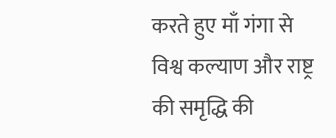करते हुए माँ गंगा से विश्व कल्याण और राष्ट्र की समृद्धि की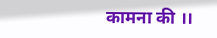कामना की ।।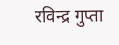रविन्द्र गुप्ता